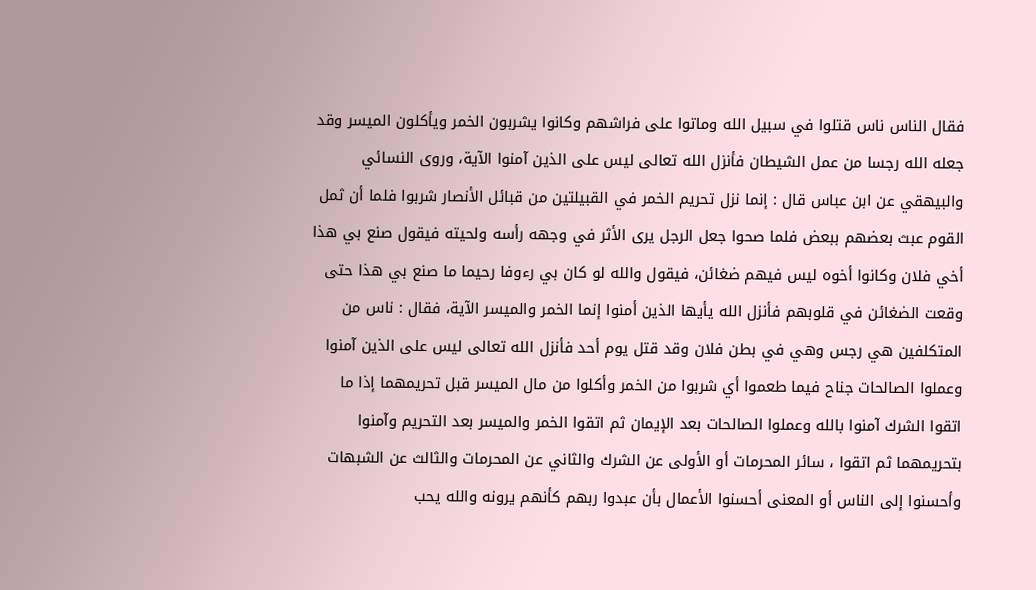فقال الناس ناس قتلوا في سبيل الله وماتوا على فراشهم وكانوا يشربون الخمر ويأكلون الميسر وقد جعله الله رجسا من عمل الشيطان فأنزل الله تعالى ليس على الذين آمنوا الآية، وروى النسائي والبيهقي عن ابن عباس قال : إنما نزل تحريم الخمر في القبيلتين من قبائل الأنصار شربوا فلما أن ثمل القوم عبث بعضهم ببعض فلما صحوا جعل الرجل يرى الأثر في وجهه رأسه ولحيته فيقول صنع بي هذا أخي فلان وكانوا أخوه ليس فيهم ضغائن، فيقول والله لو كان بي رءوفا رحيما ما صنع بي هذا حتى وقعت الضغائن في قلوبهم فأنزل الله يأيها الذين أمنوا إنما الخمر والميسر الآية، فقال : ناس من المتكلفين هي رجس وهي في بطن فلان وقد قتل يوم أحد فأنزل الله تعالى ليس على الذين آمنوا وعملوا الصالحات جناح فيما طعموا أي شربوا من الخمر وأكلوا من مال الميسر قبل تحريمهما إذا ما اتقوا الشرك آمنوا بالله وعملوا الصالحات بعد الإيمان ثم اتقوا الخمر والميسر بعد التحريم وآمنوا بتحريمهما ثم اتقوا ، سائر المحرمات أو الأولى عن الشرك والثاني عن المحرمات والثالث عن الشبهات وأحسنوا إلى الناس أو المعنى أحسنوا الأعمال بأن عبدوا ربهم كأنهم يرونه والله يحب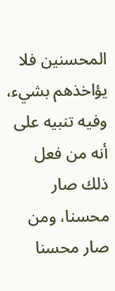المحسنين فلا يؤاخذهم بشيء، وفيه تنبيه على أنه من فعل ذلك صار محسنا، ومن صار محسنا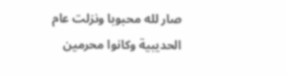صار لله محبوبا ونزلت عام الحديبية وكانوا محرمين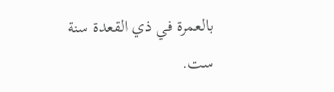بالعمرة في ذي القعدة سنة ست.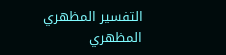التفسير المظهري
المظهري